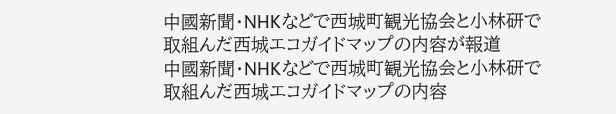中國新聞・NHKなどで西城町観光協会と小林研で取組んだ西城エコガイドマップの内容が報道
中國新聞・NHKなどで西城町観光協会と小林研で取組んだ西城エコガイドマップの内容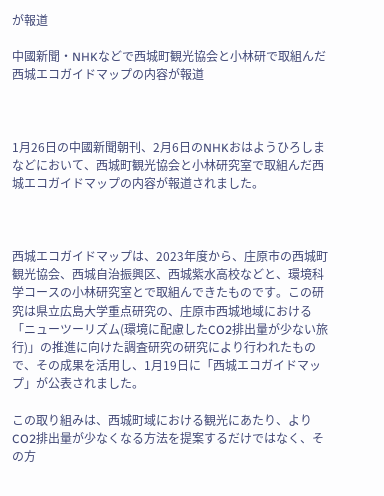が報道

中國新聞・NHKなどで西城町観光協会と小林研で取組んだ西城エコガイドマップの内容が報道



1月26日の中國新聞朝刊、2月6日のNHKおはようひろしまなどにおいて、西城町観光協会と小林研究室で取組んだ西城エコガイドマップの内容が報道されました。



西城エコガイドマップは、2023年度から、庄原市の西城町観光協会、西城自治振興区、西城紫水高校などと、環境科学コースの小林研究室とで取組んできたものです。この研究は県立広島大学重点研究の、庄原市西城地域における「ニューツーリズム(環境に配慮したCO2排出量が少ない旅行)」の推進に向けた調査研究の研究により行われたもので、その成果を活用し、1月19日に「西城エコガイドマップ」が公表されました。

この取り組みは、西城町域における観光にあたり、よりCO2排出量が少なくなる方法を提案するだけではなく、その方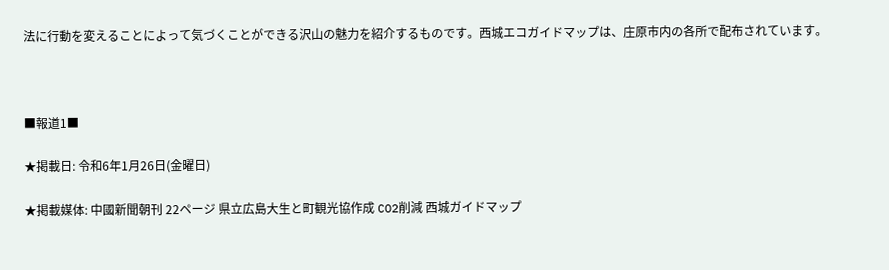法に行動を変えることによって気づくことができる沢山の魅力を紹介するものです。西城エコガイドマップは、庄原市内の各所で配布されています。



■報道1■

★掲載日: 令和6年1月26日(金曜日)

★掲載媒体: 中國新聞朝刊 22ページ 県立広島大生と町観光協作成 CO2削減 西城ガイドマップ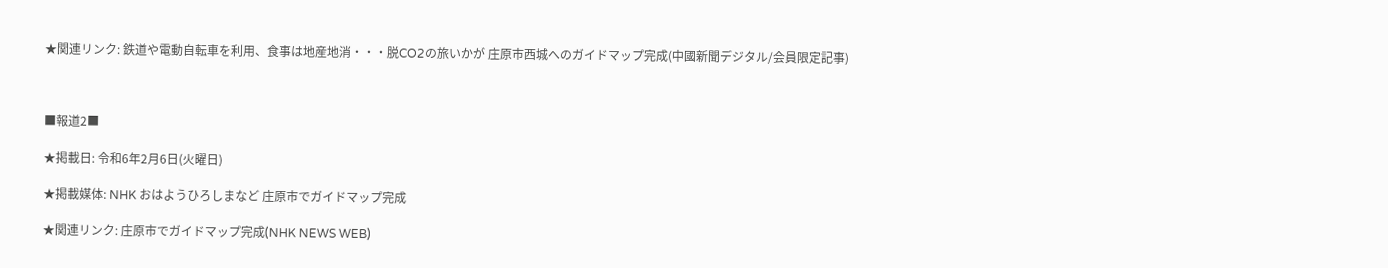★関連リンク: 鉄道や電動自転車を利用、食事は地産地消・・・脱CO2の旅いかが 庄原市西城へのガイドマップ完成(中國新聞デジタル/会員限定記事)



■報道2■

★掲載日: 令和6年2月6日(火曜日)

★掲載媒体: NHK おはようひろしまなど 庄原市でガイドマップ完成

★関連リンク: 庄原市でガイドマップ完成(NHK NEWS WEB)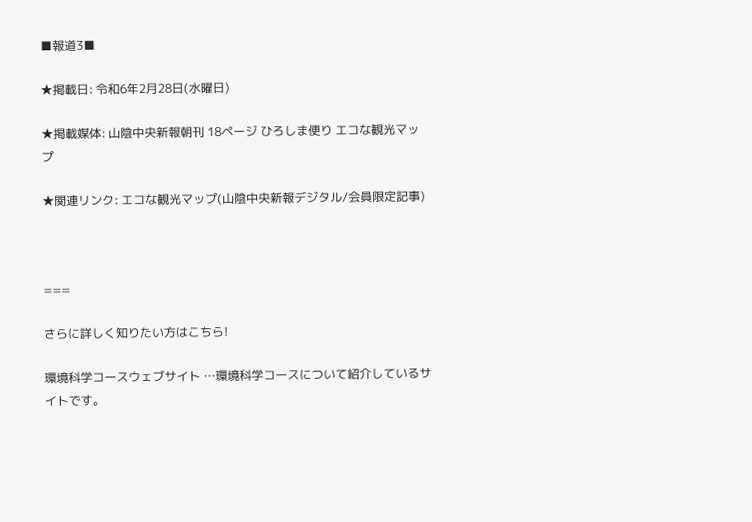■報道3■

★掲載日: 令和6年2月28日(水曜日)

★掲載媒体: 山陰中央新報朝刊 18ページ ひろしま便り エコな観光マップ

★関連リンク: エコな観光マップ(山陰中央新報デジタル/会員限定記事)



===

さらに詳しく知りたい方はこちら!

環境科学コースウェブサイト …環境科学コースについて紹介しているサイトです。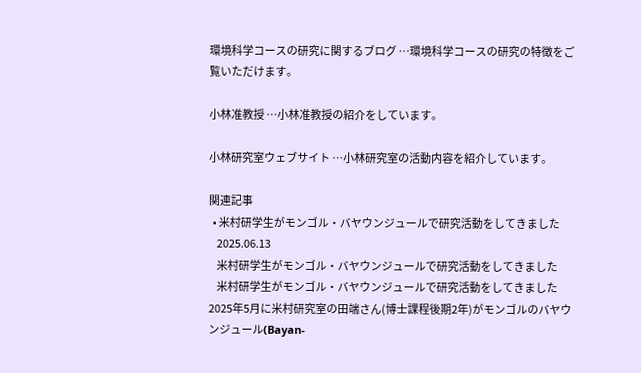環境科学コースの研究に関するブログ …環境科学コースの研究の特徴をご覧いただけます。

小林准教授 …小林准教授の紹介をしています。

小林研究室ウェブサイト …小林研究室の活動内容を紹介しています。

関連記事
  • 米村研学生がモンゴル・バヤウンジュールで研究活動をしてきました
    2025.06.13
    米村研学生がモンゴル・バヤウンジュールで研究活動をしてきました
    米村研学生がモンゴル・バヤウンジュールで研究活動をしてきました   2025年5月に米村研究室の田端さん(博士課程後期2年)がモンゴルのバヤウンジュール(Bayan-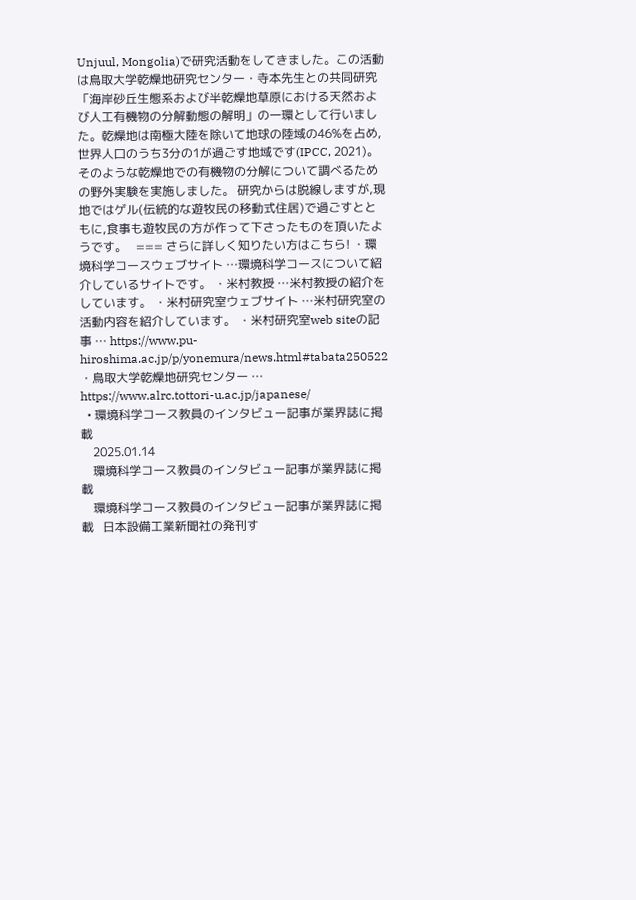Unjuul, Mongolia)で研究活動をしてきました。この活動は鳥取大学乾燥地研究センター・寺本先生との共同研究「海岸砂丘生態系および半乾燥地草原における天然および人工有機物の分解動態の解明」の一環として行いました。乾燥地は南極大陸を除いて地球の陸域の46%を占め,世界人口のうち3分の1が過ごす地域です(IPCC, 2021)。そのような乾燥地での有機物の分解について調べるための野外実験を実施しました。 研究からは脱線しますが,現地ではゲル(伝統的な遊牧民の移動式住居)で過ごすとともに,食事も遊牧民の方が作って下さったものを頂いたようです。   === さらに詳しく知りたい方はこちら! ・環境科学コースウェブサイト …環境科学コースについて紹介しているサイトです。 ・米村教授 …米村教授の紹介をしています。 ・米村研究室ウェブサイト …米村研究室の活動内容を紹介しています。 ・米村研究室web siteの記事 … https://www.pu-hiroshima.ac.jp/p/yonemura/news.html#tabata250522 ・鳥取大学乾燥地研究センター … https://www.alrc.tottori-u.ac.jp/japanese/
  • 環境科学コース教員のインタビュー記事が業界誌に掲載
    2025.01.14
    環境科学コース教員のインタビュー記事が業界誌に掲載
    環境科学コース教員のインタビュー記事が業界誌に掲載   日本設備工業新聞社の発刊す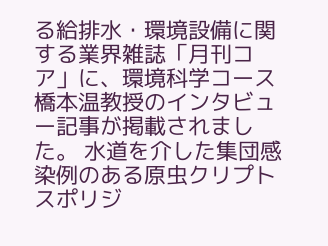る給排水・環境設備に関する業界雑誌「月刊コア」に、環境科学コース橋本温教授のインタビュー記事が掲載されました。 水道を介した集団感染例のある原虫クリプトスポリジ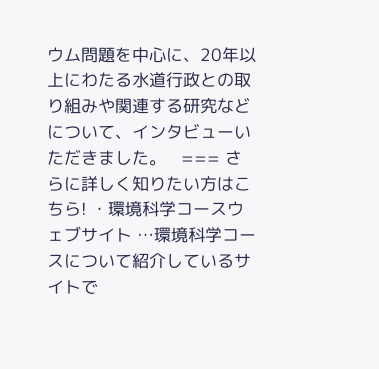ウム問題を中心に、20年以上にわたる水道行政との取り組みや関連する研究などについて、インタビューいただきました。   === さらに詳しく知りたい方はこちら! ・環境科学コースウェブサイト …環境科学コースについて紹介しているサイトで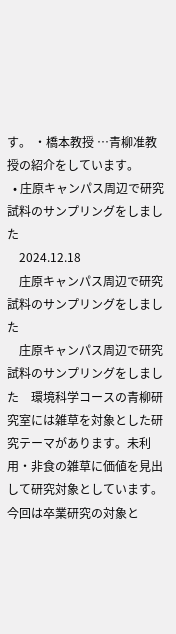す。 ・橋本教授 …青柳准教授の紹介をしています。
  • 庄原キャンパス周辺で研究試料のサンプリングをしました
    2024.12.18
    庄原キャンパス周辺で研究試料のサンプリングをしました
    庄原キャンパス周辺で研究試料のサンプリングをしました    環境科学コースの青柳研究室には雑草を対象とした研究テーマがあります。未利用・非食の雑草に価値を見出して研究対象としています。今回は卒業研究の対象と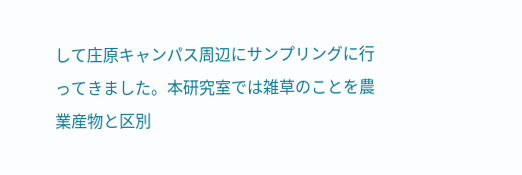して庄原キャンパス周辺にサンプリングに行ってきました。本研究室では雑草のことを農業産物と区別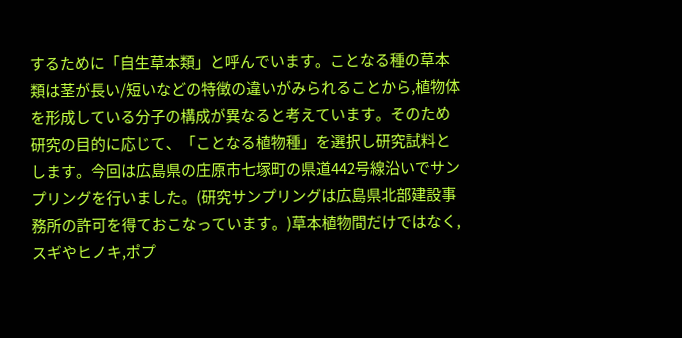するために「自生草本類」と呼んでいます。ことなる種の草本類は茎が長い/短いなどの特徴の違いがみられることから,植物体を形成している分子の構成が異なると考えています。そのため研究の目的に応じて、「ことなる植物種」を選択し研究試料とします。今回は広島県の庄原市七塚町の県道442号線沿いでサンプリングを行いました。(研究サンプリングは広島県北部建設事務所の許可を得ておこなっています。)草本植物間だけではなく,スギやヒノキ,ポプ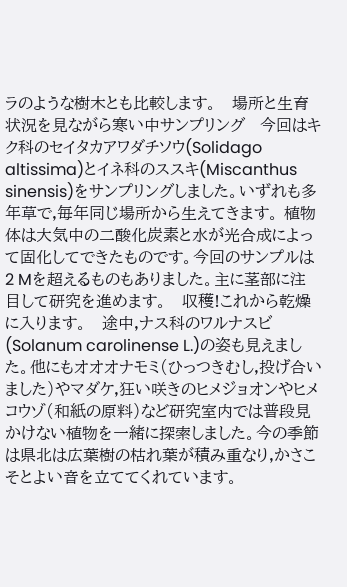ラのような樹木とも比較します。   場所と生育状況を見ながら寒い中サンプリング   今回はキク科のセイタカアワダチソウ(Solidago altissima)とイネ科のススキ(Miscanthus sinensis)をサンプリングしました。いずれも多年草で,毎年同じ場所から生えてきます。 植物体は大気中の二酸化炭素と水が光合成によって固化してできたものです。今回のサンプルは2 Mを超えるものもありました。主に茎部に注目して研究を進めます。   収穫!これから乾燥に入ります。   途中,ナス科のワルナスビ(Solanum carolinense L.)の姿も見えました。他にもオオオナモミ(ひっつきむし,投げ合いました)やマダケ,狂い咲きのヒメジョオンやヒメコウゾ(和紙の原料)など研究室内では普段見かけない植物を一緒に探索しました。今の季節は県北は広葉樹の枯れ葉が積み重なり,かさこそとよい音を立ててくれています。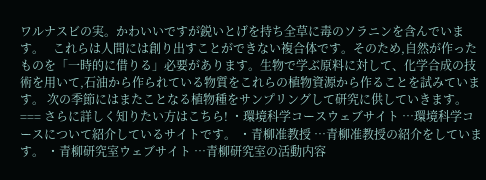ワルナスビの実。かわいいですが鋭いとげを持ち全草に毒のソラニンを含んでいます。   これらは人間には創り出すことができない複合体です。そのため,自然が作ったものを「一時的に借りる」必要があります。生物で学ぶ原料に対して、化学合成の技術を用いて,石油から作られている物質をこれらの植物資源から作ることを試みています。 次の季節にはまたことなる植物種をサンプリングして研究に供していきます。    === さらに詳しく知りたい方はこちら! ・環境科学コースウェブサイト …環境科学コースについて紹介しているサイトです。 ・青柳准教授 …青柳准教授の紹介をしています。 ・青柳研究室ウェブサイト …青柳研究室の活動内容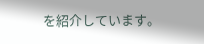を紹介しています。